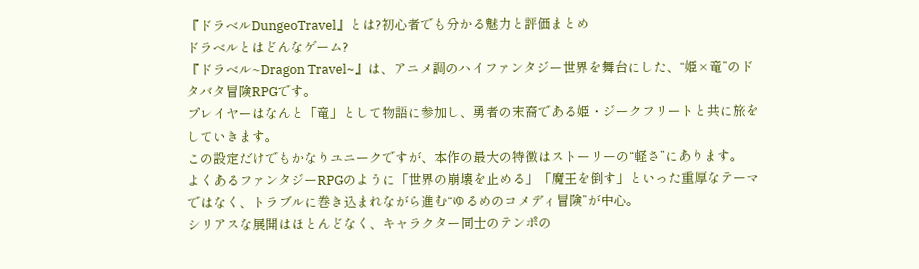『ドラベルDungeoTravel』とは?初心者でも分かる魅力と評価まとめ
ドラベルとはどんなゲーム?
『ドラベル~Dragon Travel~』は、アニメ調のハイファンタジー世界を舞台にした、“姫×竜”のドタバタ冒険RPGです。
プレイヤーはなんと「竜」として物語に参加し、勇者の末裔である姫・ジークフリートと共に旅をしていきます。
この設定だけでもかなりユニークですが、本作の最大の特徴はストーリーの“軽さ”にあります。
よくあるファンタジーRPGのように「世界の崩壊を止める」「魔王を倒す」といった重厚なテーマではなく、トラブルに巻き込まれながら進む“ゆるめのコメディ冒険”が中心。
シリアスな展開はほとんどなく、キャラクター同士のテンポの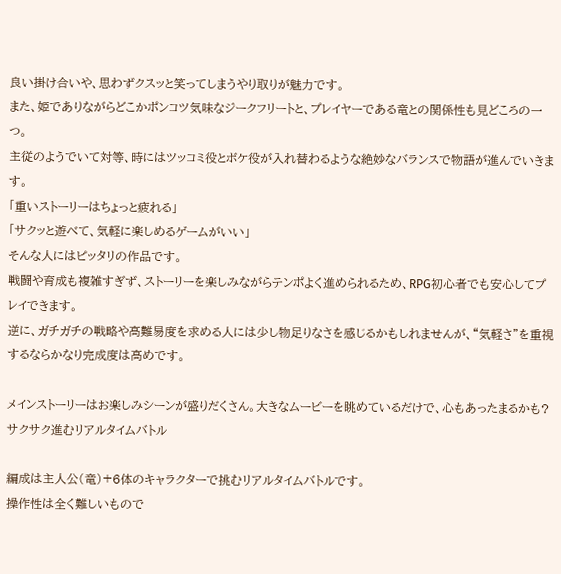良い掛け合いや、思わずクスッと笑ってしまうやり取りが魅力です。
また、姫でありながらどこかポンコツ気味なジークフリートと、プレイヤーである竜との関係性も見どころの一つ。
主従のようでいて対等、時にはツッコミ役とボケ役が入れ替わるような絶妙なバランスで物語が進んでいきます。
「重いストーリーはちょっと疲れる」
「サクッと遊べて、気軽に楽しめるゲームがいい」
そんな人にはピッタリの作品です。
戦闘や育成も複雑すぎず、ストーリーを楽しみながらテンポよく進められるため、RPG初心者でも安心してプレイできます。
逆に、ガチガチの戦略や高難易度を求める人には少し物足りなさを感じるかもしれませんが、“気軽さ”を重視するならかなり完成度は高めです。

メインストーリーはお楽しみシーンが盛りだくさん。大きなムービーを眺めているだけで、心もあったまるかも?
サクサク進むリアルタイムバトル

編成は主人公(竜)+6体のキャラクターで挑むリアルタイムバトルです。
操作性は全く難しいもので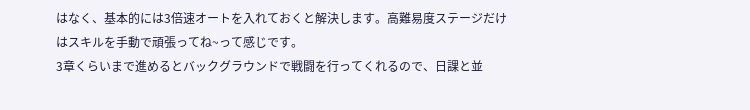はなく、基本的には3倍速オートを入れておくと解決します。高難易度ステージだけはスキルを手動で頑張ってね~って感じです。
3章くらいまで進めるとバックグラウンドで戦闘を行ってくれるので、日課と並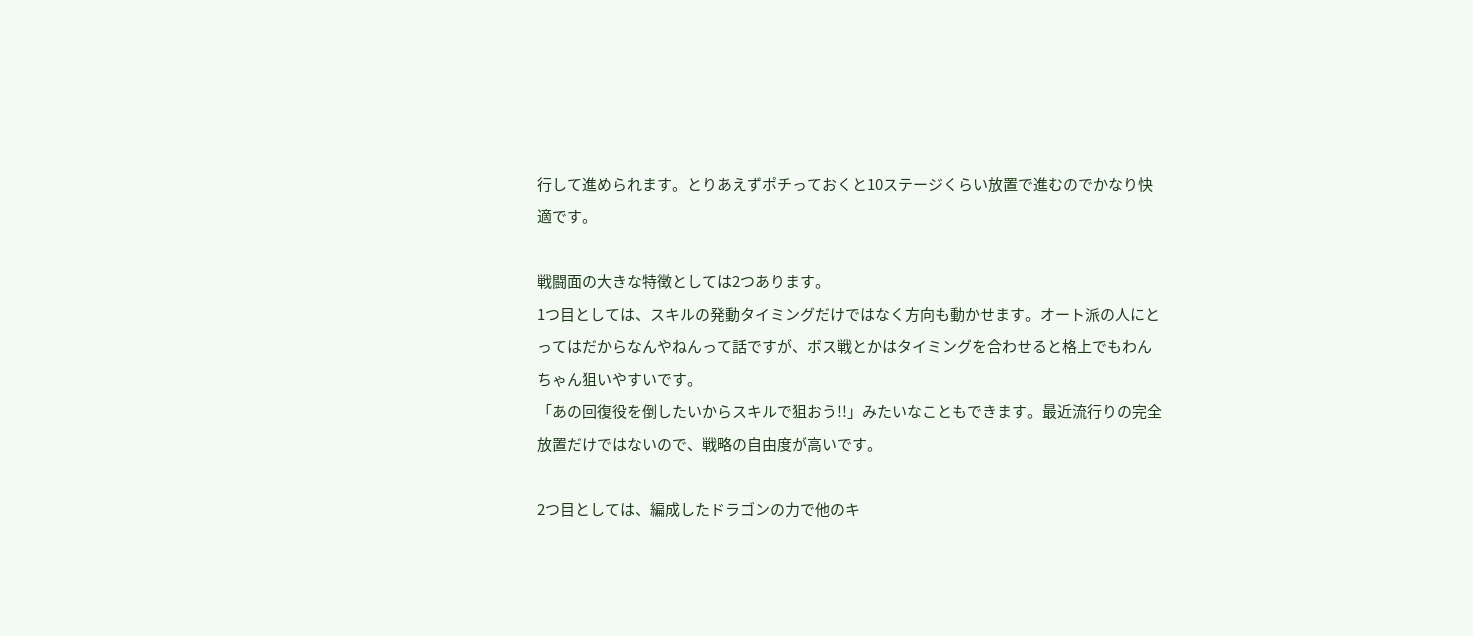行して進められます。とりあえずポチっておくと10ステージくらい放置で進むのでかなり快適です。

戦闘面の大きな特徴としては2つあります。
1つ目としては、スキルの発動タイミングだけではなく方向も動かせます。オート派の人にとってはだからなんやねんって話ですが、ボス戦とかはタイミングを合わせると格上でもわんちゃん狙いやすいです。
「あの回復役を倒したいからスキルで狙おう!!」みたいなこともできます。最近流行りの完全放置だけではないので、戦略の自由度が高いです。

2つ目としては、編成したドラゴンの力で他のキ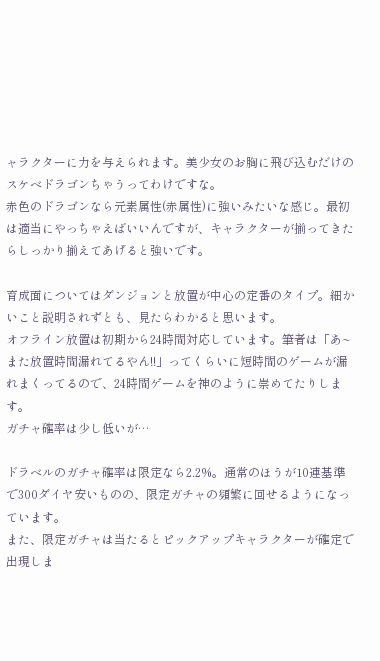ャラクターに力を与えられます。美少女のお胸に飛び込むだけのスケベドラゴンちゃうってわけですな。
赤色のドラゴンなら元素属性(赤属性)に強いみたいな感じ。最初は適当にやっちゃえばいいんですが、キャラクターが揃ってきたらしっかり揃えてあげると強いです。

育成面についてはダンジョンと放置が中心の定番のタイプ。細かいこと説明されずとも、見たらわかると思います。
オフライン放置は初期から24時間対応しています。筆者は「あ~また放置時間漏れてるやん!!」ってくらいに短時間のゲームが漏れまくってるので、24時間ゲームを神のように崇めてたりします。
ガチャ確率は少し低いが…

ドラベルのガチャ確率は限定なら2.2%。通常のほうが10連基準で300ダイヤ安いものの、限定ガチャの頻繁に回せるようになっています。
また、限定ガチャは当たるとピックアップキャラクターが確定で出現しま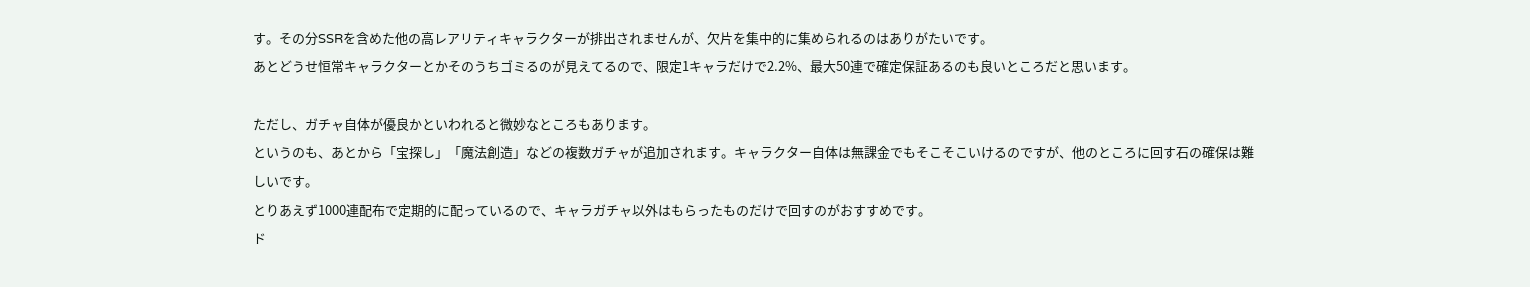す。その分SSRを含めた他の高レアリティキャラクターが排出されませんが、欠片を集中的に集められるのはありがたいです。
あとどうせ恒常キャラクターとかそのうちゴミるのが見えてるので、限定1キャラだけで2.2%、最大50連で確定保証あるのも良いところだと思います。

ただし、ガチャ自体が優良かといわれると微妙なところもあります。
というのも、あとから「宝探し」「魔法創造」などの複数ガチャが追加されます。キャラクター自体は無課金でもそこそこいけるのですが、他のところに回す石の確保は難しいです。
とりあえず1000連配布で定期的に配っているので、キャラガチャ以外はもらったものだけで回すのがおすすめです。
ド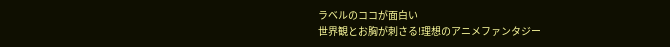ラベルのココが面白い
世界観とお胸が刺さる!理想のアニメファンタジー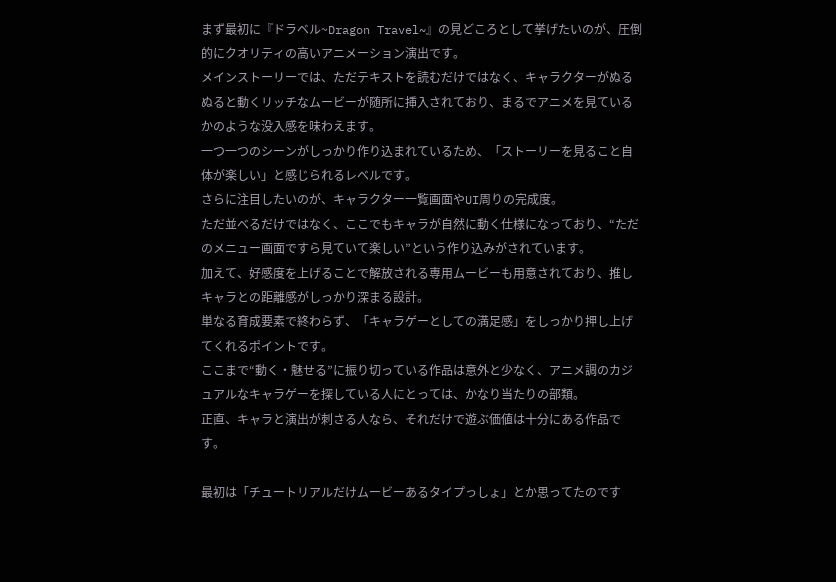まず最初に『ドラベル~Dragon Travel~』の見どころとして挙げたいのが、圧倒的にクオリティの高いアニメーション演出です。
メインストーリーでは、ただテキストを読むだけではなく、キャラクターがぬるぬると動くリッチなムービーが随所に挿入されており、まるでアニメを見ているかのような没入感を味わえます。
一つ一つのシーンがしっかり作り込まれているため、「ストーリーを見ること自体が楽しい」と感じられるレベルです。
さらに注目したいのが、キャラクター一覧画面やUI周りの完成度。
ただ並べるだけではなく、ここでもキャラが自然に動く仕様になっており、“ただのメニュー画面ですら見ていて楽しい”という作り込みがされています。
加えて、好感度を上げることで解放される専用ムービーも用意されており、推しキャラとの距離感がしっかり深まる設計。
単なる育成要素で終わらず、「キャラゲーとしての満足感」をしっかり押し上げてくれるポイントです。
ここまで“動く・魅せる”に振り切っている作品は意外と少なく、アニメ調のカジュアルなキャラゲーを探している人にとっては、かなり当たりの部類。
正直、キャラと演出が刺さる人なら、それだけで遊ぶ価値は十分にある作品です。

最初は「チュートリアルだけムービーあるタイプっしょ」とか思ってたのです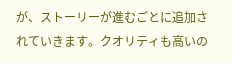が、ストーリーが進むごとに追加されていきます。クオリティも高いの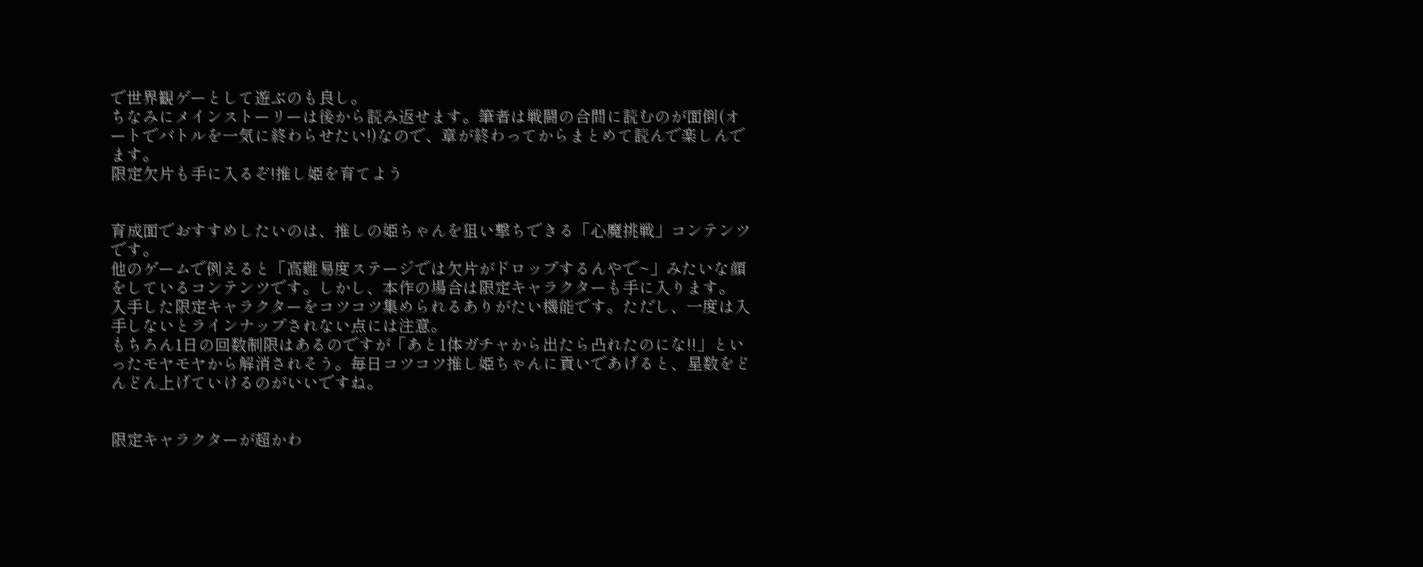で世界観ゲーとして遊ぶのも良し。
ちなみにメインストーリーは後から読み返せます。筆者は戦闘の合間に読むのが面倒(オートでバトルを一気に終わらせたい!)なので、章が終わってからまとめて読んで楽しんでます。
限定欠片も手に入るぞ!推し姫を育てよう


育成面でおすすめしたいのは、推しの姫ちゃんを狙い撃ちできる「心魔挑戦」コンテンツです。
他のゲームで例えると「高難易度ステージでは欠片がドロップするんやで~」みたいな顔をしているコンテンツです。しかし、本作の場合は限定キャラクターも手に入ります。
入手した限定キャラクターをコツコツ集められるありがたい機能です。ただし、一度は入手しないとラインナップされない点には注意。
もちろん1日の回数制限はあるのですが「あと1体ガチャから出たら凸れたのにな!!」といったモヤモヤから解消されそう。毎日コツコツ推し姫ちゃんに貢いであげると、星数をどんどん上げていけるのがいいですね。


限定キャラクターが超かわ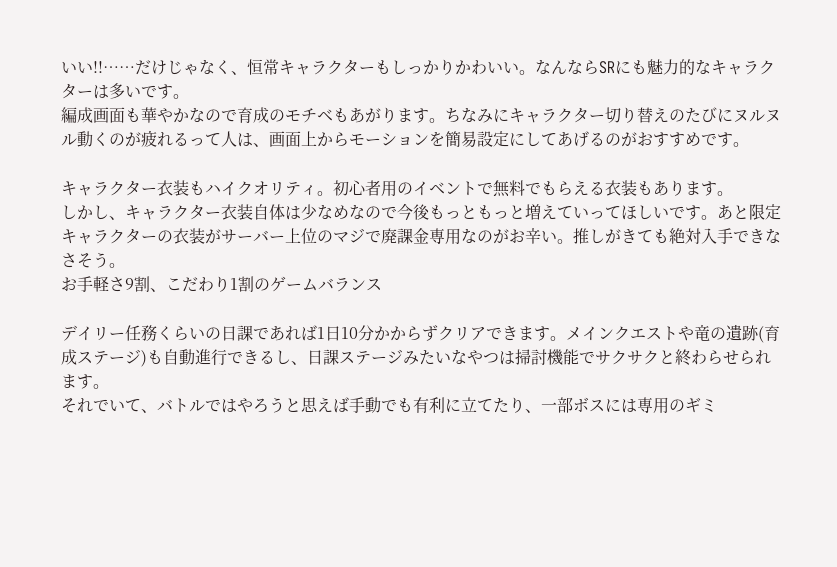いい!!……だけじゃなく、恒常キャラクターもしっかりかわいい。なんならSRにも魅力的なキャラクターは多いです。
編成画面も華やかなので育成のモチベもあがります。ちなみにキャラクター切り替えのたびにヌルヌル動くのが疲れるって人は、画面上からモーションを簡易設定にしてあげるのがおすすめです。

キャラクター衣装もハイクオリティ。初心者用のイベントで無料でもらえる衣装もあります。
しかし、キャラクター衣装自体は少なめなので今後もっともっと増えていってほしいです。あと限定キャラクターの衣装がサーバー上位のマジで廃課金専用なのがお辛い。推しがきても絶対入手できなさそう。
お手軽さ9割、こだわり1割のゲームバランス

デイリー任務くらいの日課であれば1日10分かからずクリアできます。メインクエストや竜の遺跡(育成ステージ)も自動進行できるし、日課ステージみたいなやつは掃討機能でサクサクと終わらせられます。
それでいて、バトルではやろうと思えば手動でも有利に立てたり、一部ボスには専用のギミ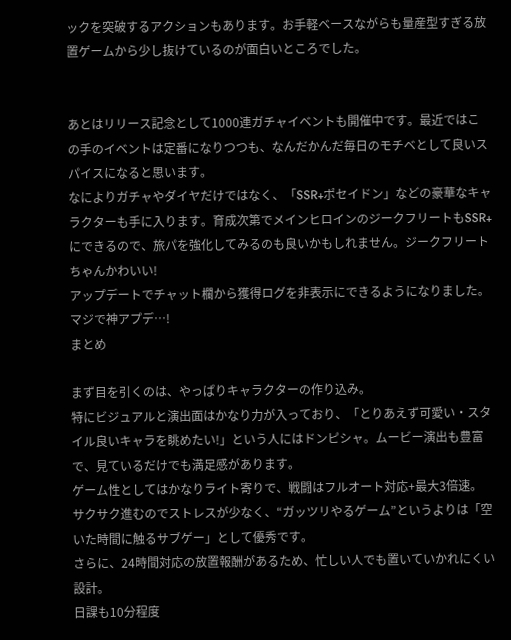ックを突破するアクションもあります。お手軽ベースながらも量産型すぎる放置ゲームから少し抜けているのが面白いところでした。


あとはリリース記念として1000連ガチャイベントも開催中です。最近ではこの手のイベントは定番になりつつも、なんだかんだ毎日のモチベとして良いスパイスになると思います。
なによりガチャやダイヤだけではなく、「SSR+ポセイドン」などの豪華なキャラクターも手に入ります。育成次第でメインヒロインのジークフリートもSSR+にできるので、旅パを強化してみるのも良いかもしれません。ジークフリートちゃんかわいい!
アップデートでチャット欄から獲得ログを非表示にできるようになりました。マジで神アプデ…!
まとめ

まず目を引くのは、やっぱりキャラクターの作り込み。
特にビジュアルと演出面はかなり力が入っており、「とりあえず可愛い・スタイル良いキャラを眺めたい!」という人にはドンピシャ。ムービー演出も豊富で、見ているだけでも満足感があります。
ゲーム性としてはかなりライト寄りで、戦闘はフルオート対応+最大3倍速。
サクサク進むのでストレスが少なく、“ガッツリやるゲーム”というよりは「空いた時間に触るサブゲー」として優秀です。
さらに、24時間対応の放置報酬があるため、忙しい人でも置いていかれにくい設計。
日課も10分程度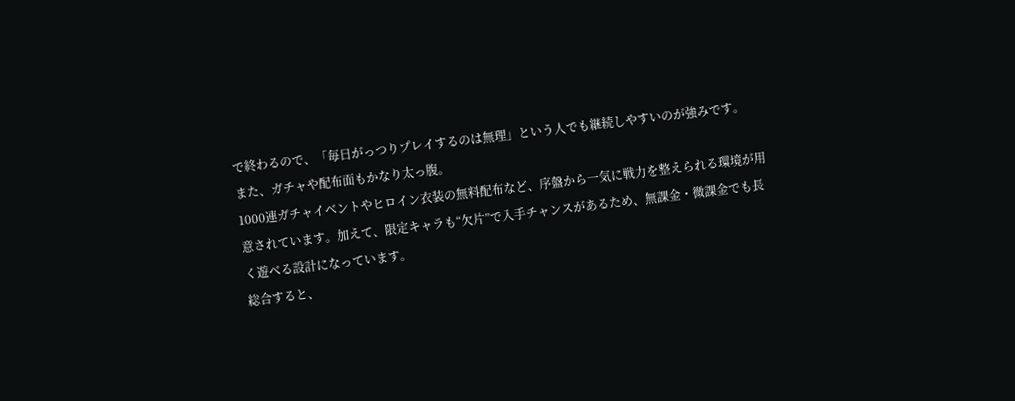で終わるので、「毎日がっつりプレイするのは無理」という人でも継続しやすいのが強みです。
また、ガチャや配布面もかなり太っ腹。
1000連ガチャイベントやヒロイン衣装の無料配布など、序盤から一気に戦力を整えられる環境が用意されています。加えて、限定キャラも“欠片”で入手チャンスがあるため、無課金・微課金でも長く遊べる設計になっています。
総合すると、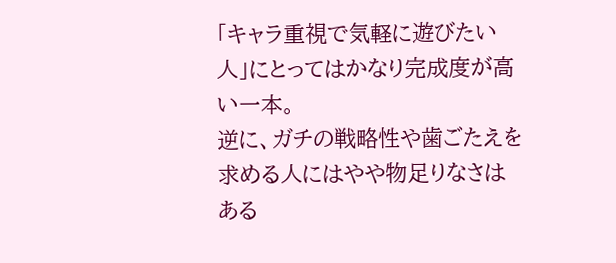「キャラ重視で気軽に遊びたい人」にとってはかなり完成度が高い一本。
逆に、ガチの戦略性や歯ごたえを求める人にはやや物足りなさはある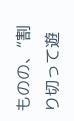ものの、“割り切って遊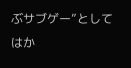ぶサブゲー”としてはか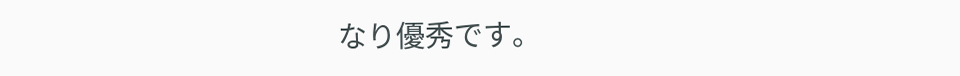なり優秀です。